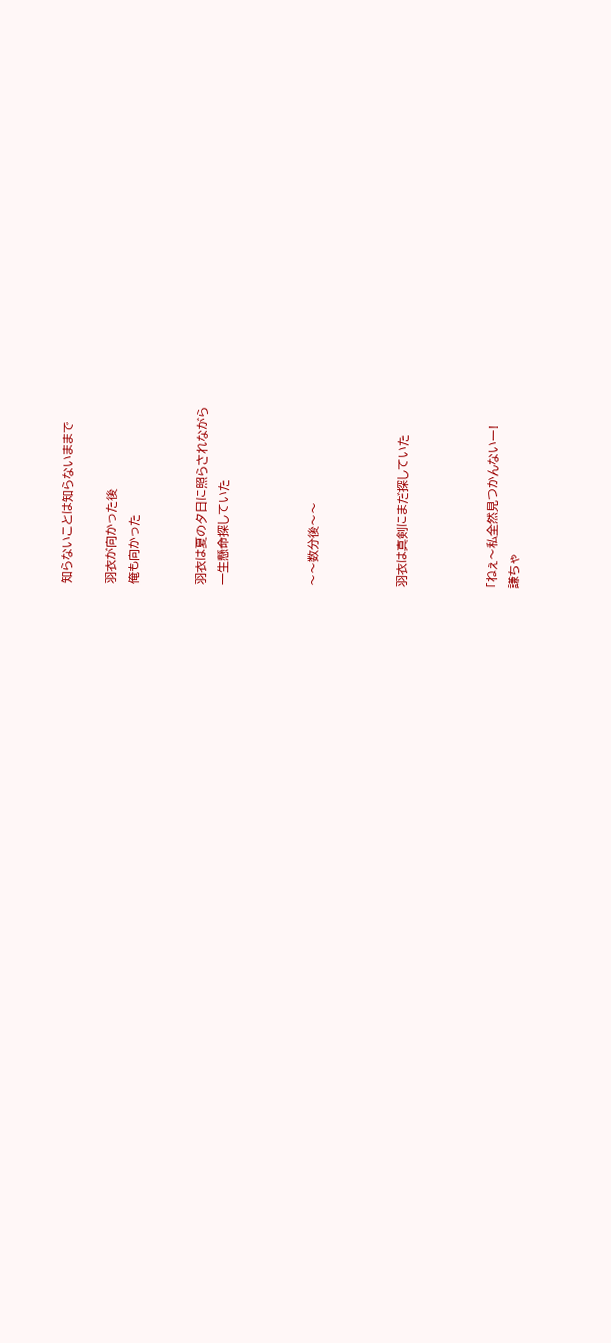知らないことは知らないままで

羽衣が向かった後
俺も向かった


羽衣は夏の夕日に照らされながら
一生懸命探していた



〜〜数分後〜〜



羽衣は真剣にまだ探していた



「ねぇ〜私全然見つかんないー!
謙ちゃ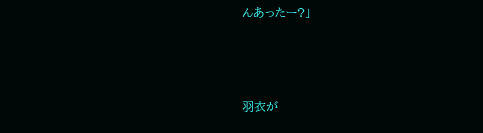んあったー?」



羽衣が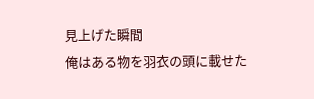見上げた瞬間
俺はある物を羽衣の頭に載せた